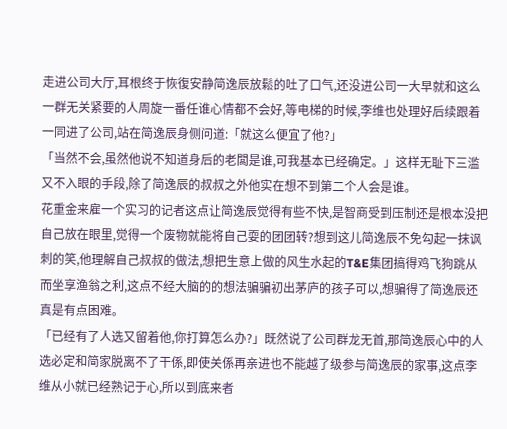走进公司大厅,耳根终于恢復安静简逸辰放鬆的吐了口气,还没进公司一大早就和这么一群无关紧要的人周旋一番任谁心情都不会好,等电梯的时候,李维也处理好后续跟着一同进了公司,站在简逸辰身侧问道:「就这么便宜了他?」
「当然不会,虽然他说不知道身后的老闆是谁,可我基本已经确定。」这样无耻下三滥又不入眼的手段,除了简逸辰的叔叔之外他实在想不到第二个人会是谁。
花重金来雇一个实习的记者这点让简逸辰觉得有些不快,是智商受到压制还是根本没把自己放在眼里,觉得一个废物就能将自己耍的团团转?想到这儿简逸辰不免勾起一抹讽刺的笑,他理解自己叔叔的做法,想把生意上做的风生水起的T&E集团搞得鸡飞狗跳从而坐享渔翁之利,这点不经大脑的的想法骗骗初出茅庐的孩子可以,想骗得了简逸辰还真是有点困难。
「已经有了人选又留着他,你打算怎么办?」既然说了公司群龙无首,那简逸辰心中的人选必定和简家脱离不了干係,即使关係再亲进也不能越了级参与简逸辰的家事,这点李维从小就已经熟记于心,所以到底来者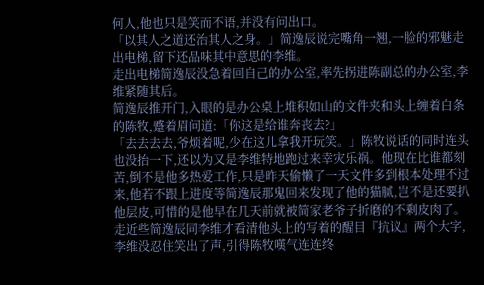何人,他也只是笑而不语,并没有问出口。
「以其人之道还治其人之身。」简逸辰说完嘴角一翘,一脸的邪魅走出电梯,留下还品味其中意思的李维。
走出电梯简逸辰没急着回自己的办公室,率先拐进陈副总的办公室,李维紧随其后。
简逸辰推开门,入眼的是办公桌上堆积如山的文件夹和头上缠着白条的陈牧,蹙着眉问道:「你这是给谁奔丧去?」
「去去去去,爷烦着呢,少在这儿拿我开玩笑。」陈牧说话的同时连头也没抬一下,还以为又是李维特地跑过来幸灾乐祸。他现在比谁都刻苦,倒不是他多热爱工作,只是昨天偷懒了一天文件多到根本处理不过来,他若不跟上进度等简逸辰那鬼回来发现了他的猫腻,岂不是还要扒他层皮,可惜的是他早在几天前就被简家老爷子折磨的不剩皮肉了。
走近些简逸辰同李维才看清他头上的写着的醒目『抗议』两个大字,李维没忍住笑出了声,引得陈牧嘆气连连终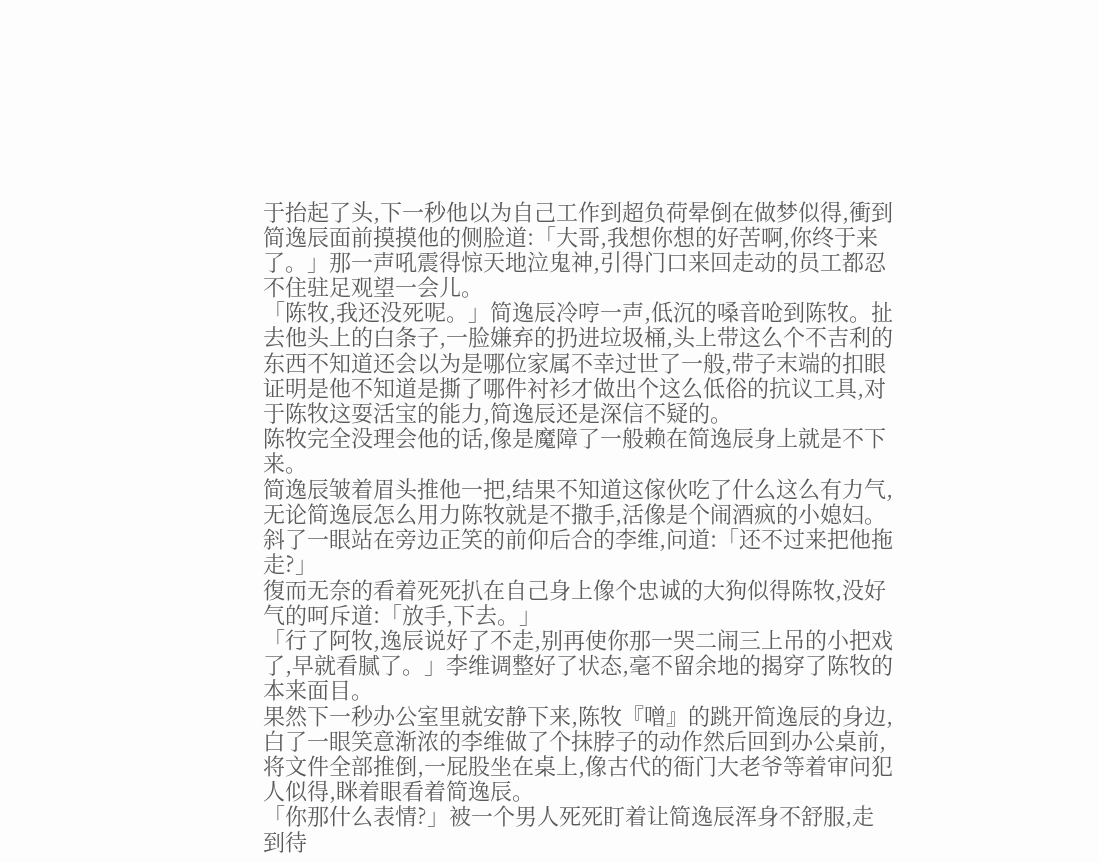于抬起了头,下一秒他以为自己工作到超负荷晕倒在做梦似得,衝到简逸辰面前摸摸他的侧脸道:「大哥,我想你想的好苦啊,你终于来了。」那一声吼震得惊天地泣鬼神,引得门口来回走动的员工都忍不住驻足观望一会儿。
「陈牧,我还没死呢。」简逸辰冷哼一声,低沉的嗓音呛到陈牧。扯去他头上的白条子,一脸嫌弃的扔进垃圾桶,头上带这么个不吉利的东西不知道还会以为是哪位家属不幸过世了一般,带子末端的扣眼证明是他不知道是撕了哪件衬衫才做出个这么低俗的抗议工具,对于陈牧这耍活宝的能力,简逸辰还是深信不疑的。
陈牧完全没理会他的话,像是魔障了一般赖在简逸辰身上就是不下来。
简逸辰皱着眉头推他一把,结果不知道这傢伙吃了什么这么有力气,无论简逸辰怎么用力陈牧就是不撒手,活像是个闹酒疯的小媳妇。
斜了一眼站在旁边正笑的前仰后合的李维,问道:「还不过来把他拖走?」
復而无奈的看着死死扒在自己身上像个忠诚的大狗似得陈牧,没好气的呵斥道:「放手,下去。」
「行了阿牧,逸辰说好了不走,别再使你那一哭二闹三上吊的小把戏了,早就看腻了。」李维调整好了状态,毫不留余地的揭穿了陈牧的本来面目。
果然下一秒办公室里就安静下来,陈牧『噌』的跳开简逸辰的身边,白了一眼笑意渐浓的李维做了个抹脖子的动作然后回到办公桌前,将文件全部推倒,一屁股坐在桌上,像古代的衙门大老爷等着审问犯人似得,眯着眼看着简逸辰。
「你那什么表情?」被一个男人死死盯着让简逸辰浑身不舒服,走到待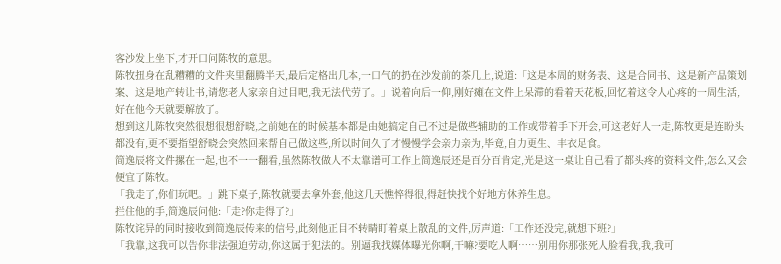客沙发上坐下,才开口问陈牧的意思。
陈牧扭身在乱糟糟的文件夹里翻腾半天,最后定格出几本,一口气的扔在沙发前的茶几上,说道:「这是本周的财务表、这是合同书、这是新产品策划案、这是地产转让书,请您老人家亲自过目吧,我无法代劳了。」说着向后一仰,刚好瘫在文件上呆滞的看着天花板,回忆着这令人心疼的一周生活,好在他今天就要解放了。
想到这儿陈牧突然很想很想舒晓,之前她在的时候基本都是由她搞定自己不过是做些辅助的工作或带着手下开会,可这老好人一走,陈牧更是连盼头都没有,更不要指望舒晓会突然回来帮自己做这些,所以时间久了才慢慢学会亲力亲为,毕竟,自力更生、丰衣足食。
简逸辰将文件摞在一起,也不一一翻看,虽然陈牧做人不太靠谱可工作上简逸辰还是百分百肯定,光是这一桌让自己看了都头疼的资料文件,怎么又会便宜了陈牧。
「我走了,你们玩吧。」跳下桌子,陈牧就要去拿外套,他这几天憔悴得很,得赶快找个好地方休养生息。
拦住他的手,简逸辰问他:「走?你走得了?」
陈牧诧异的同时接收到简逸辰传来的信号,此刻他正目不转睛盯着桌上散乱的文件,厉声道:「工作还没完,就想下班?」
「我靠,这我可以告你非法强迫劳动,你这属于犯法的。别逼我找媒体曝光你啊,干嘛?要吃人啊……别用你那张死人脸看我,我,我可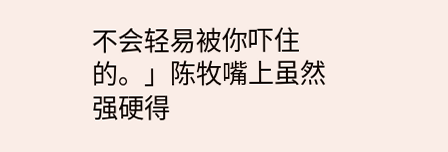不会轻易被你吓住的。」陈牧嘴上虽然强硬得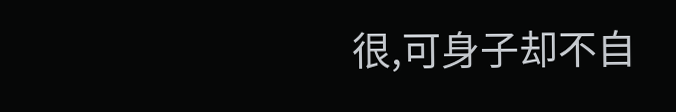很,可身子却不自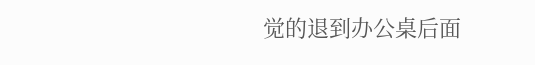觉的退到办公桌后面